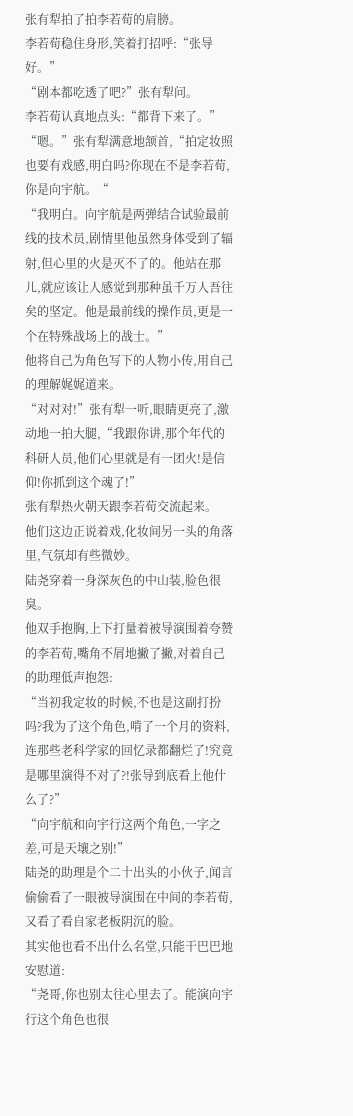张有犁拍了拍李若荀的肩膀。
李若荀稳住身形,笑着打招呼:“张导好。”
“剧本都吃透了吧?”张有犁问。
李若荀认真地点头:“都背下来了。”
“嗯。”张有犁满意地颔首,“拍定妆照也要有戏感,明白吗?你现在不是李若荀,你是向宇航。“
“我明白。向宇航是两弹结合试验最前线的技术员,剧情里他虽然身体受到了辐射,但心里的火是灭不了的。他站在那儿,就应该让人感觉到那种虽千万人吾往矣的坚定。他是最前线的操作员,更是一个在特殊战场上的战士。”
他将自己为角色写下的人物小传,用自己的理解娓娓道来。
“对对对!”张有犁一听,眼睛更亮了,激动地一拍大腿,“我跟你讲,那个年代的科研人员,他们心里就是有一团火!是信仰!你抓到这个魂了!”
张有犁热火朝天跟李若荀交流起来。
他们这边正说着戏,化妆间另一头的角落里,气氛却有些微妙。
陆尧穿着一身深灰色的中山装,脸色很臭。
他双手抱胸,上下打量着被导演围着夸赞的李若荀,嘴角不屑地撇了撇,对着自己的助理低声抱怨:
“当初我定妆的时候,不也是这副打扮吗?我为了这个角色,啃了一个月的资料,连那些老科学家的回忆录都翻烂了!究竟是哪里演得不对了?!张导到底看上他什么了?”
“向宇航和向宇行这两个角色,一字之差,可是天壤之别!”
陆尧的助理是个二十出头的小伙子,闻言偷偷看了一眼被导演围在中间的李若荀,又看了看自家老板阴沉的脸。
其实他也看不出什么名堂,只能干巴巴地安慰道:
“尧哥,你也别太往心里去了。能演向宇行这个角色也很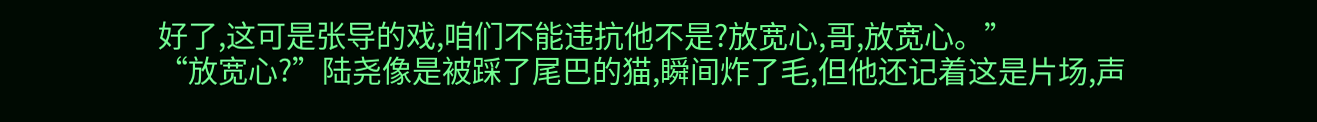好了,这可是张导的戏,咱们不能违抗他不是?放宽心,哥,放宽心。”
“放宽心?”陆尧像是被踩了尾巴的猫,瞬间炸了毛,但他还记着这是片场,声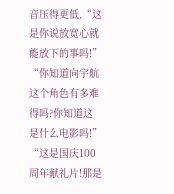音压得更低,“这是你说放宽心就能放下的事吗!”
“你知道向宇航这个角色有多难得吗?你知道这是什么电影吗!”
“这是国庆100周年献礼片!那是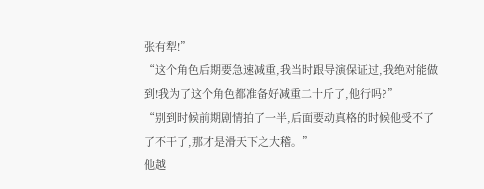张有犁!”
“这个角色后期要急速减重,我当时跟导演保证过,我绝对能做到!我为了这个角色都准备好减重二十斤了,他行吗?”
“别到时候前期剧情拍了一半,后面要动真格的时候他受不了了不干了,那才是滑天下之大稽。”
他越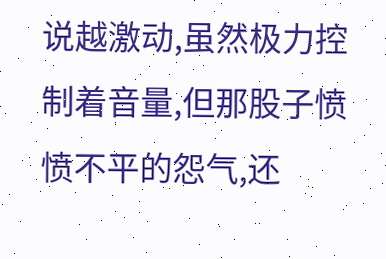说越激动,虽然极力控制着音量,但那股子愤愤不平的怨气,还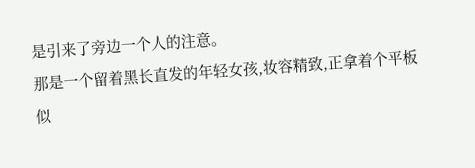是引来了旁边一个人的注意。
那是一个留着黑长直发的年轻女孩,妆容精致,正拿着个平板似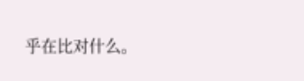乎在比对什么。